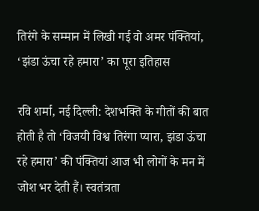तिरंगे के सम्मान में लिखी गई वो अमर पंक्तियां, ‘झंडा ऊंचा रहे हमारा’ का पूरा इतिहास

रवि शर्मा, नई दिल्ली: देशभक्ति के गीतों की बात होती है तो ‘विजयी विश्व तिरंगा प्यारा, झंडा ऊंचा रहे हमारा’ की पंक्तियां आज भी लोगों के मन में जोश भर देती हैं। स्वतंत्रता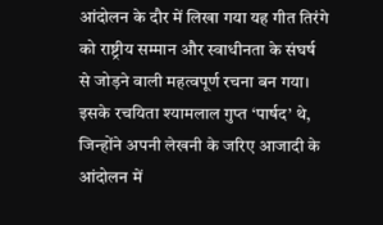आंदोलन के दौर में लिखा गया यह गीत तिरंगे को राष्ट्रीय सम्मान और स्वाधीनता के संघर्ष से जोड़ने वाली महत्वपूर्ण रचना बन गया। इसके रचयिता श्यामलाल गुप्त ‘पार्षद’ थे, जिन्होंने अपनी लेखनी के जरिए आजादी के आंदोलन में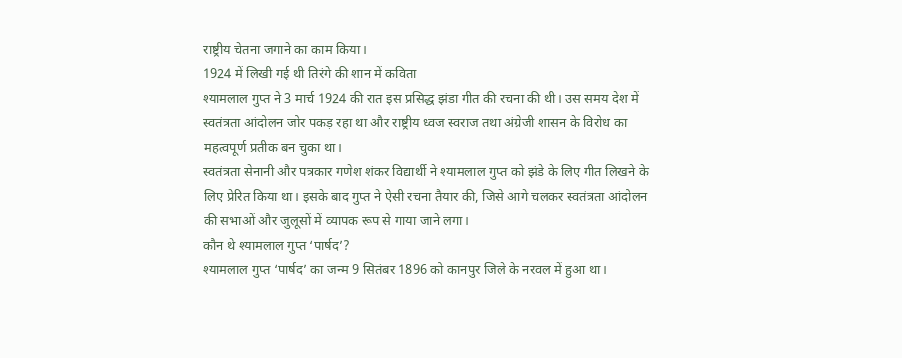राष्ट्रीय चेतना जगाने का काम किया।
1924 में लिखी गई थी तिरंगे की शान में कविता
श्यामलाल गुप्त ने 3 मार्च 1924 की रात इस प्रसिद्ध झंडा गीत की रचना की थी। उस समय देश में स्वतंत्रता आंदोलन जोर पकड़ रहा था और राष्ट्रीय ध्वज स्वराज तथा अंग्रेजी शासन के विरोध का महत्वपूर्ण प्रतीक बन चुका था।
स्वतंत्रता सेनानी और पत्रकार गणेश शंकर विद्यार्थी ने श्यामलाल गुप्त को झंडे के लिए गीत लिखने के लिए प्रेरित किया था। इसके बाद गुप्त ने ऐसी रचना तैयार की, जिसे आगे चलकर स्वतंत्रता आंदोलन की सभाओं और जुलूसों में व्यापक रूप से गाया जाने लगा।
कौन थे श्यामलाल गुप्त ‘पार्षद’?
श्यामलाल गुप्त ‘पार्षद’ का जन्म 9 सितंबर 1896 को कानपुर जिले के नरवल में हुआ था।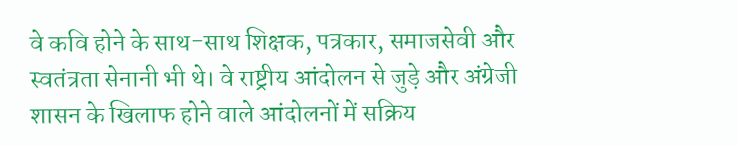वे कवि होने के साथ-साथ शिक्षक, पत्रकार, समाजसेवी और स्वतंत्रता सेनानी भी थे। वे राष्ट्रीय आंदोलन से जुड़े और अंग्रेजी शासन के खिलाफ होने वाले आंदोलनों में सक्रिय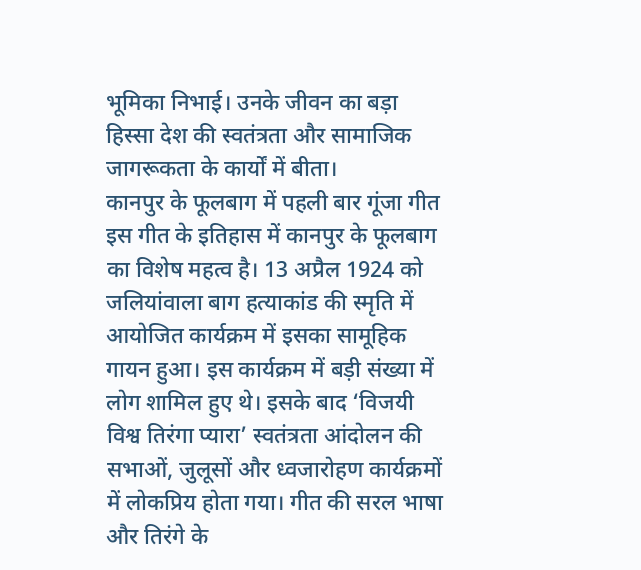भूमिका निभाई। उनके जीवन का बड़ा हिस्सा देश की स्वतंत्रता और सामाजिक जागरूकता के कार्यों में बीता।
कानपुर के फूलबाग में पहली बार गूंजा गीत
इस गीत के इतिहास में कानपुर के फूलबाग का विशेष महत्व है। 13 अप्रैल 1924 को जलियांवाला बाग हत्याकांड की स्मृति में आयोजित कार्यक्रम में इसका सामूहिक गायन हुआ। इस कार्यक्रम में बड़ी संख्या में लोग शामिल हुए थे। इसके बाद ‘विजयी विश्व तिरंगा प्यारा’ स्वतंत्रता आंदोलन की सभाओं, जुलूसों और ध्वजारोहण कार्यक्रमों में लोकप्रिय होता गया। गीत की सरल भाषा और तिरंगे के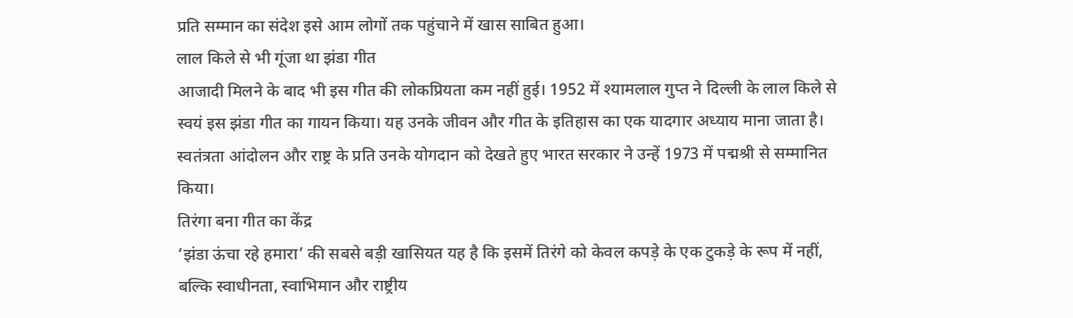प्रति सम्मान का संदेश इसे आम लोगों तक पहुंचाने में खास साबित हुआ।
लाल किले से भी गूंजा था झंडा गीत
आजादी मिलने के बाद भी इस गीत की लोकप्रियता कम नहीं हुई। 1952 में श्यामलाल गुप्त ने दिल्ली के लाल किले से स्वयं इस झंडा गीत का गायन किया। यह उनके जीवन और गीत के इतिहास का एक यादगार अध्याय माना जाता है। स्वतंत्रता आंदोलन और राष्ट्र के प्रति उनके योगदान को देखते हुए भारत सरकार ने उन्हें 1973 में पद्मश्री से सम्मानित किया।
तिरंगा बना गीत का केंद्र
‘झंडा ऊंचा रहे हमारा’ की सबसे बड़ी खासियत यह है कि इसमें तिरंगे को केवल कपड़े के एक टुकड़े के रूप में नहीं, बल्कि स्वाधीनता, स्वाभिमान और राष्ट्रीय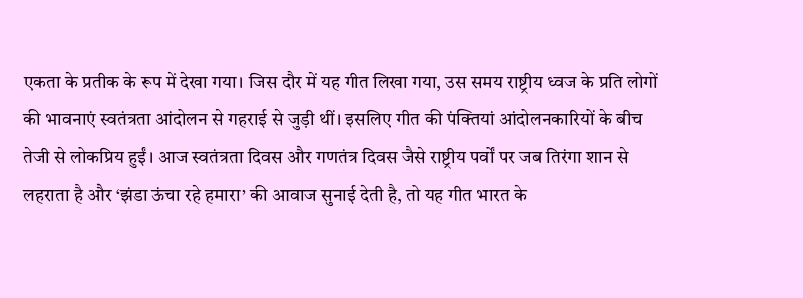एकता के प्रतीक के रूप में देखा गया। जिस दौर में यह गीत लिखा गया, उस समय राष्ट्रीय ध्वज के प्रति लोगों की भावनाएं स्वतंत्रता आंदोलन से गहराई से जुड़ी थीं। इसलिए गीत की पंक्तियां आंदोलनकारियों के बीच तेजी से लोकप्रिय हुईं। आज स्वतंत्रता दिवस और गणतंत्र दिवस जैसे राष्ट्रीय पर्वों पर जब तिरंगा शान से लहराता है और ‘झंडा ऊंचा रहे हमारा’ की आवाज सुनाई देती है, तो यह गीत भारत के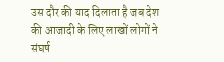उस दौर की याद दिलाता है जब देश की आजादी के लिए लाखों लोगों ने संघर्ष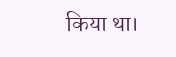किया था।